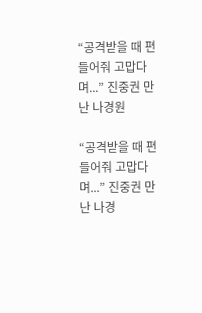“공격받을 때 편 들어줘 고맙다며...” 진중권 만난 나경원

“공격받을 때 편 들어줘 고맙다며...” 진중권 만난 나경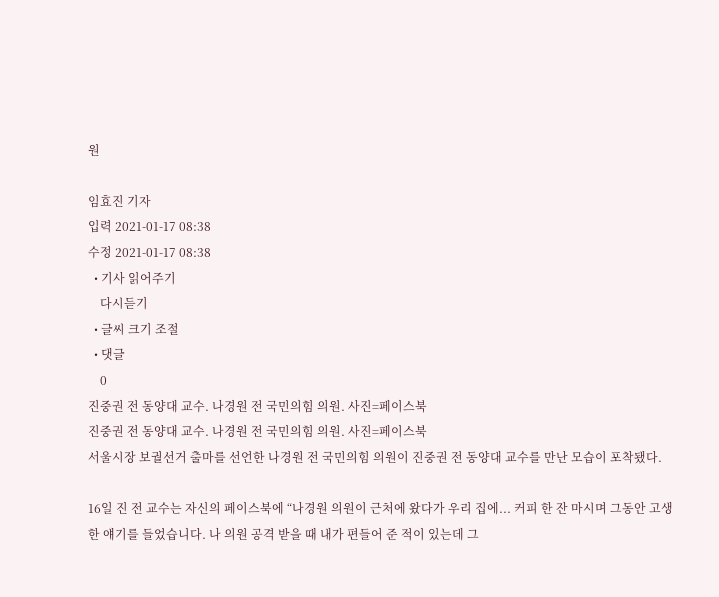원

임효진 기자
입력 2021-01-17 08:38
수정 2021-01-17 08:38
  • 기사 읽어주기
    다시듣기
  • 글씨 크기 조절
  • 댓글
    0
진중권 전 동양대 교수. 나경원 전 국민의힘 의원. 사진=페이스북
진중권 전 동양대 교수. 나경원 전 국민의힘 의원. 사진=페이스북
서울시장 보궐선거 출마를 선언한 나경원 전 국민의힘 의원이 진중권 전 동양대 교수를 만난 모습이 포착됐다.

16일 진 전 교수는 자신의 페이스북에 “나경원 의원이 근처에 왔다가 우리 집에... 커피 한 잔 마시며 그동안 고생한 얘기를 들었습니다. 나 의원 공격 받을 때 내가 편들어 준 적이 있는데 그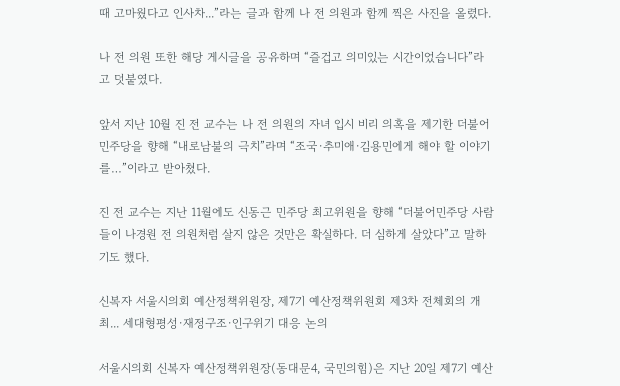때 고마웠다고 인사차...”라는 글과 함께 나 전 의원과 함께 찍은 사진을 올렸다.

나 전 의원 또한 해당 게시글을 공유하며 “즐겁고 의미있는 시간이었습니다”라고 덧붙였다.

앞서 지난 10월 진 전 교수는 나 전 의원의 자녀 입시 비리 의혹을 제기한 더불어민주당을 향해 “내로남불의 극치”라며 “조국·추미애·김용민에게 해야 할 이야기를…”이라고 받아쳤다.

진 전 교수는 지난 11월에도 신동근 민주당 최고위원을 향해 “더불어민주당 사람들이 나경원 전 의원처럼 살지 않은 것만은 확실하다. 더 심하게 살았다”고 말하기도 했다.

신복자 서울시의회 예산정책위원장, 제7기 예산정책위원회 제3차 전체회의 개최... 세대형평성·재정구조·인구위기 대응 논의

서울시의회 신복자 예산정책위원장(동대문4, 국민의힘)은 지난 20일 제7기 예산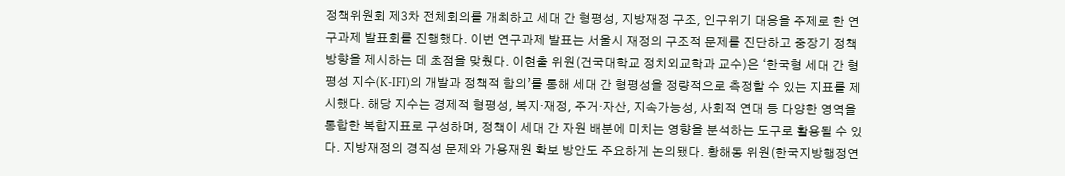정책위원회 제3차 전체회의를 개최하고 세대 간 형평성, 지방재정 구조, 인구위기 대응을 주제로 한 연구과제 발표회를 진행했다. 이번 연구과제 발표는 서울시 재정의 구조적 문제를 진단하고 중장기 정책 방향을 제시하는 데 초점을 맞췄다. 이현출 위원(건국대학교 정치외교학과 교수)은 ‘한국형 세대 간 형평성 지수(K-IFI)의 개발과 정책적 함의’를 통해 세대 간 형평성을 정량적으로 측정할 수 있는 지표를 제시했다. 해당 지수는 경제적 형평성, 복지·재정, 주거·자산, 지속가능성, 사회적 연대 등 다양한 영역을 통합한 복합지표로 구성하며, 정책이 세대 간 자원 배분에 미치는 영향을 분석하는 도구로 활용될 수 있다. 지방재정의 경직성 문제와 가용재원 확보 방안도 주요하게 논의됐다. 황해동 위원(한국지방행정연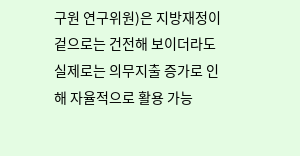구원 연구위원)은 지방재정이 겉으로는 건전해 보이더라도 실제로는 의무지출 증가로 인해 자율적으로 활용 가능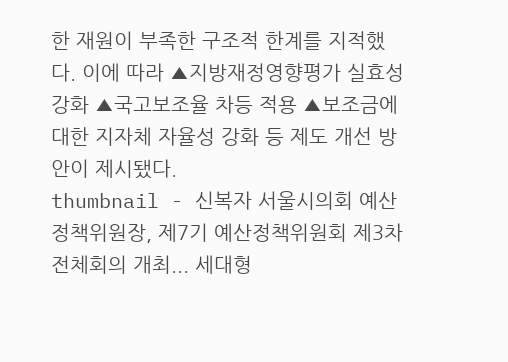한 재원이 부족한 구조적 한계를 지적했다. 이에 따라 ▲지방재정영향평가 실효성 강화 ▲국고보조율 차등 적용 ▲보조금에 대한 지자체 자율성 강화 등 제도 개선 방안이 제시됐다.
thumbnail - 신복자 서울시의회 예산정책위원장, 제7기 예산정책위원회 제3차 전체회의 개최... 세대형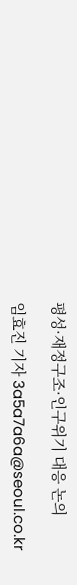평성·재정구조·인구위기 대응 논의

임효진 기자 3a5a7a6a@seoul.co.kr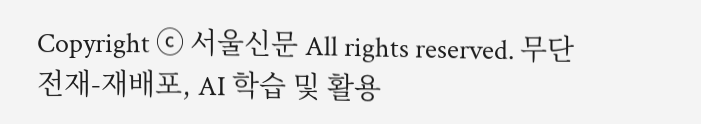Copyright ⓒ 서울신문 All rights reserved. 무단 전재-재배포, AI 학습 및 활용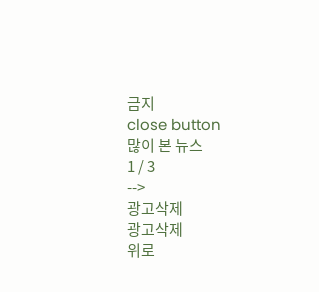금지
close button
많이 본 뉴스
1 / 3
-->
광고삭제
광고삭제
위로